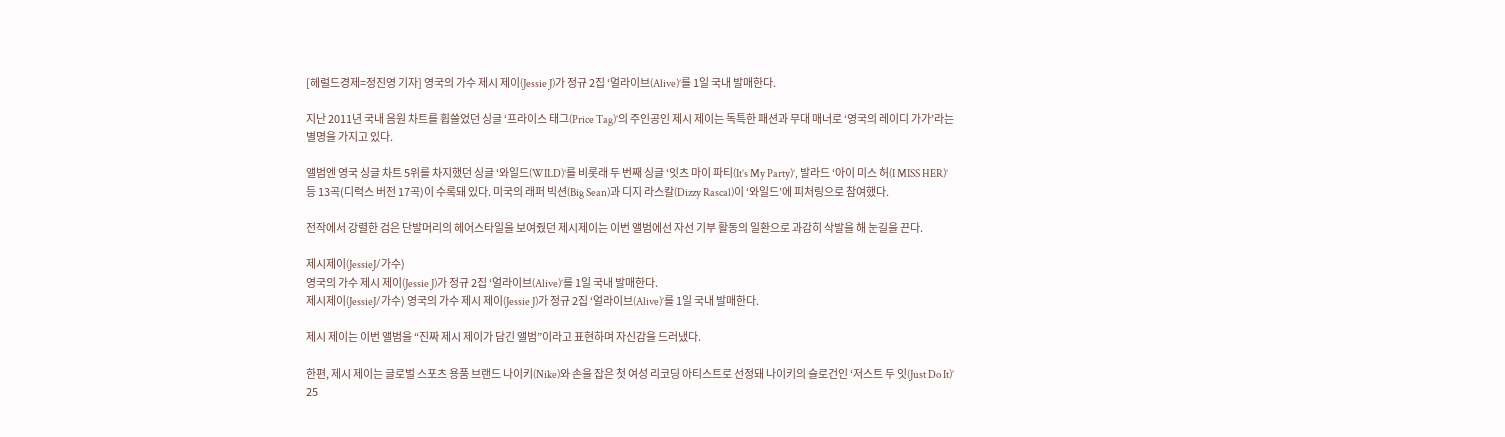[헤럴드경제=정진영 기자] 영국의 가수 제시 제이(Jessie J)가 정규 2집 ‘얼라이브(Alive)’를 1일 국내 발매한다.

지난 2011년 국내 음원 차트를 휩쓸었던 싱글 ‘프라이스 태그(Price Tag)’의 주인공인 제시 제이는 독특한 패션과 무대 매너로 ‘영국의 레이디 가가’라는 별명을 가지고 있다.

앨범엔 영국 싱글 차트 5위를 차지했던 싱글 ‘와일드(WILD)’를 비롯래 두 번째 싱글 ‘잇츠 마이 파티(It’s My Party)’, 발라드 ‘아이 미스 허(I MISS HER)’ 등 13곡(디럭스 버전 17곡)이 수록돼 있다. 미국의 래퍼 빅션(Big Sean)과 디지 라스칼(Dizzy Rascal)이 ‘와일드’에 피처링으로 참여했다.

전작에서 강렬한 검은 단발머리의 헤어스타일을 보여줬던 제시제이는 이번 앨범에선 자선 기부 활동의 일환으로 과감히 삭발을 해 눈길을 끈다.

제시제이(JessieJ/가수)
영국의 가수 제시 제이(Jessie J)가 정규 2집 ‘얼라이브(Alive)’를 1일 국내 발매한다.
제시제이(JessieJ/가수) 영국의 가수 제시 제이(Jessie J)가 정규 2집 ‘얼라이브(Alive)’를 1일 국내 발매한다.

제시 제이는 이번 앨범을 “진짜 제시 제이가 담긴 앨범”이라고 표현하며 자신감을 드러냈다.

한편, 제시 제이는 글로벌 스포츠 용품 브랜드 나이키(Nike)와 손을 잡은 첫 여성 리코딩 아티스트로 선정돼 나이키의 슬로건인 ‘저스트 두 잇(Just Do It)’ 25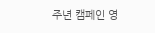주년 캠페인 영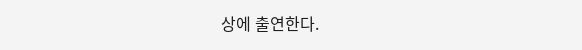상에 출연한다.